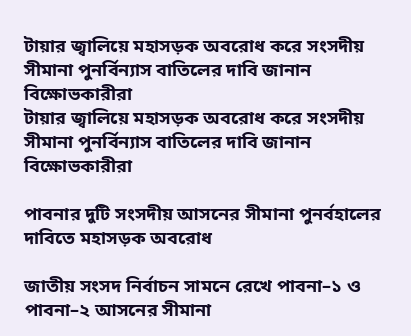টায়ার জ্বালিয়ে মহাসড়ক অবরোধ করে সংসদীয় সীমানা পুনর্বিন্যাস বাতিলের দাবি জানান বিক্ষোভকারীরা
টায়ার জ্বালিয়ে মহাসড়ক অবরোধ করে সংসদীয় সীমানা পুনর্বিন্যাস বাতিলের দাবি জানান বিক্ষোভকারীরা

পাবনার দুটি সংসদীয় আসনের সীমানা পুনর্বহালের দাবিতে মহাসড়ক অবরোধ

জাতীয় সংসদ নির্বাচন সামনে রেখে পাবনা–১ ও পাবনা–২ আসনের সীমানা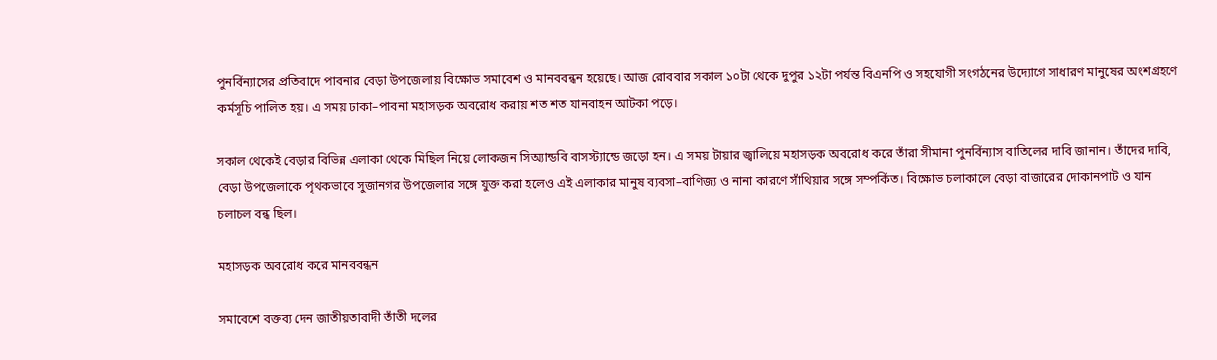পুনর্বিন্যাসের প্রতিবাদে পাবনার বেড়া উপজেলায় বিক্ষোভ সমাবেশ ও মানববন্ধন হয়েছে। আজ রোববার সকাল ১০টা থেকে দুপুর ১২টা পর্যন্ত বিএনপি ও সহযোগী সংগঠনের উদ্যোগে সাধারণ মানুষের অংশগ্রহণে কর্মসূচি পালিত হয়। এ সময় ঢাকা–পাবনা মহাসড়ক অবরোধ করায় শত শত যানবাহন আটকা পড়ে।

সকাল থেকেই বেড়ার বিভিন্ন এলাকা থেকে মিছিল নিয়ে লোকজন সিঅ্যান্ডবি বাসস্ট্যান্ডে জড়ো হন। এ সময় টায়ার জ্বালিয়ে মহাসড়ক অবরোধ করে তাঁরা সীমানা পুনর্বিন্যাস বাতিলের দাবি জানান। তাঁদের দাবি, বেড়া উপজেলাকে পৃথকভাবে সুজানগর উপজেলার সঙ্গে যুক্ত করা হলেও এই এলাকার মানুষ ব্যবসা–বাণিজ্য ও নানা কারণে সাঁথিয়ার সঙ্গে সম্পর্কিত। বিক্ষোভ চলাকালে বেড়া বাজারের দোকানপাট ও যান চলাচল বন্ধ ছিল।

মহাসড়ক অবরোধ করে মানববন্ধন

সমাবেশে বক্তব্য দেন জাতীয়তাবাদী তাঁতী দলের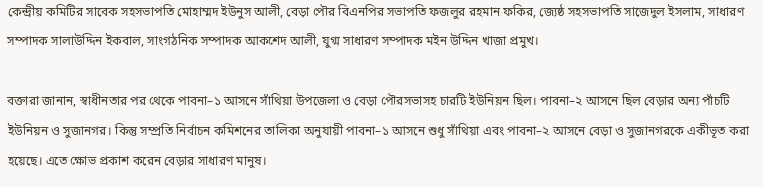কেন্দ্রীয় কমিটির সাবেক সহসভাপতি মোহাম্মদ ইউনুস আলী, বেড়া পৌর বিএনপির সভাপতি ফজলুর রহমান ফকির, জ্যেষ্ঠ সহসভাপতি সাজেদুল ইসলাম, সাধারণ সম্পাদক সালাউদ্দিন ইকবাল, সাংগঠনিক সম্পাদক আকশেদ আলী, যুগ্ম সাধারণ সম্পাদক মইন উদ্দিন খাজা প্রমুখ।

বক্তারা জানান, স্বাধীনতার পর থেকে পাবনা–১ আসনে সাঁথিয়া উপজেলা ও বেড়া পৌরসভাসহ চারটি ইউনিয়ন ছিল। পাবনা–২ আসনে ছিল বেড়ার অন্য পাঁচটি ইউনিয়ন ও সুজানগর। কিন্তু সম্প্রতি নির্বাচন কমিশনের তালিকা অনুযায়ী পাবনা–১ আসনে শুধু সাঁথিয়া এবং পাবনা–২ আসনে বেড়া ও সুজানগরকে একীভূত করা হয়েছে। এতে ক্ষোভ প্রকাশ করেন বেড়ার সাধারণ মানুষ।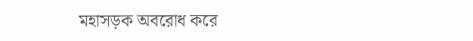মহাসড়ক অবরোধ করে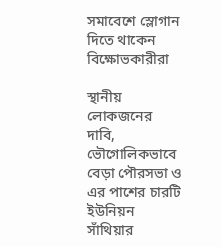সমাবেশে স্লোগান দিতে থাকেন বিক্ষোভকারীরা

স্থানীয় লোকজনের দাবি, ভৌগোলিকভাবে বেড়া পৌরসভা ও এর পাশের চারটি ইউনিয়ন সাঁথিয়ার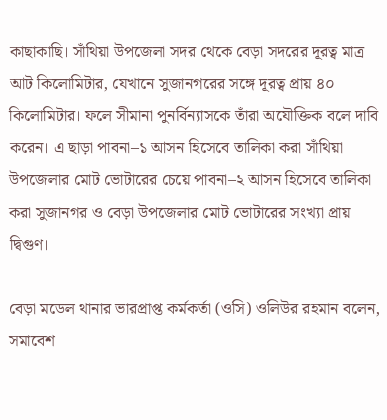কাছাকাছি। সাঁথিয়া উপজেলা সদর থেকে বেড়া সদরের দূরত্ব মাত্র আট কিলোমিটার, যেখানে সুজানগরের সঙ্গে দূরত্ব প্রায় ৪০ কিলোমিটার। ফলে সীমানা পুনর্বিন্যাসকে তাঁরা অযৌক্তিক বলে দাবি করেন। এ ছাড়া পাবনা–১ আসন হিসেবে তালিকা করা সাঁথিয়া উপজেলার মোট ভোটারের চেয়ে পাবনা–২ আসন হিসেবে তালিকা করা সুজানগর ও বেড়া উপজেলার মোট ভোটারের সংখ্যা প্রায় দ্বিগুণ।

বেড়া মডেল থানার ভারপ্রাপ্ত কর্মকর্তা (ওসি) ওলিউর রহমান বলেন, সমাবেশ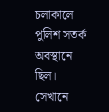চলাকালে পুলিশ সতর্ক অবস্থানে ছিল। সেখানে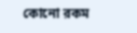কোনো রকম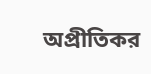অপ্রীতিকর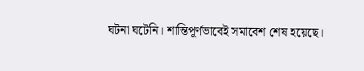ঘটনা ঘটেনি। শান্তিপূর্ণভাবেই সমাবেশ শেষ হয়েছে।